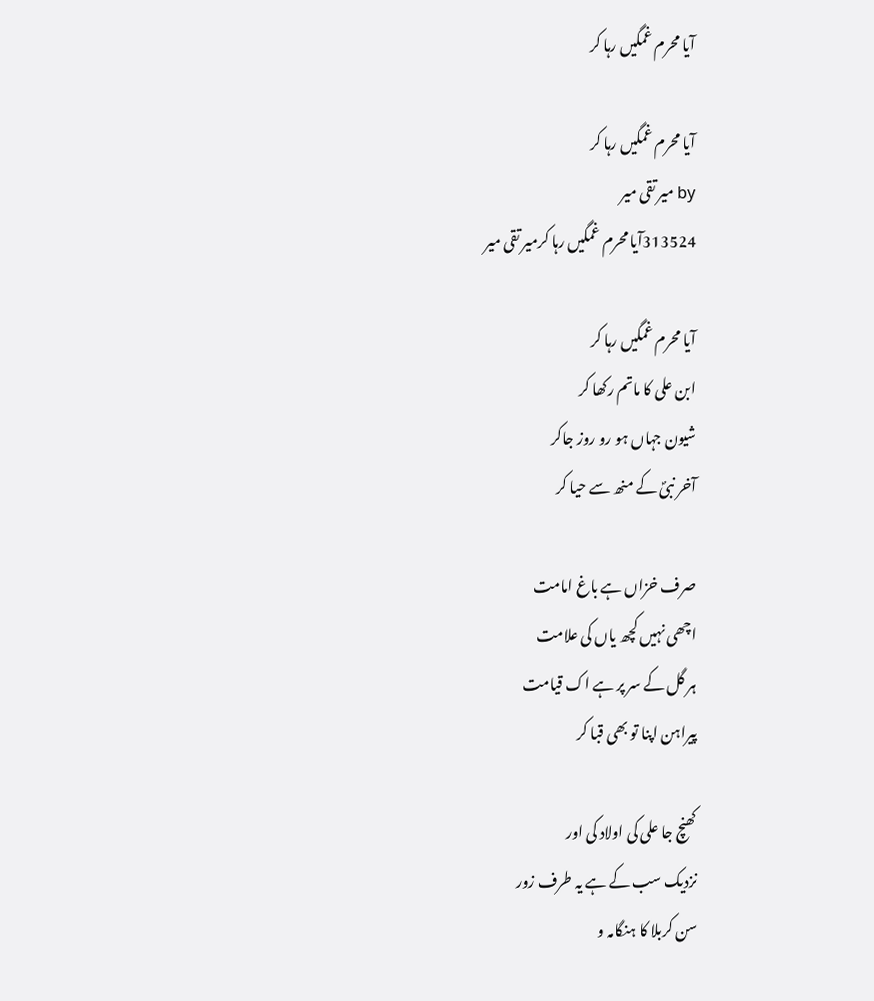آیا محرم غمگیں رہا کر

آیا محرم غمگیں رہا کر
by میر تقی میر
313524آیا محرم غمگیں رہا کرمیر تقی میر

آیا محرم غمگیں رہا کر
ابن علی کا ماتم رکھا کر
شیون جہاں ہو رو روز جاکر
آخر نبیؐ کے منھ سے حیا کر

صرف خزاں ہے باغ امامت
اچھی نہیں کچھ یاں کی علامت
ہر گل کے سر پر ہے اک قیامت
پیراہن اپنا تو بھی قبا کر

کھنچ جا علی کی اولاد کی اور
نزدیک سب کے ہے یہ طرف زور
سن کربلا کا ہنگامہ و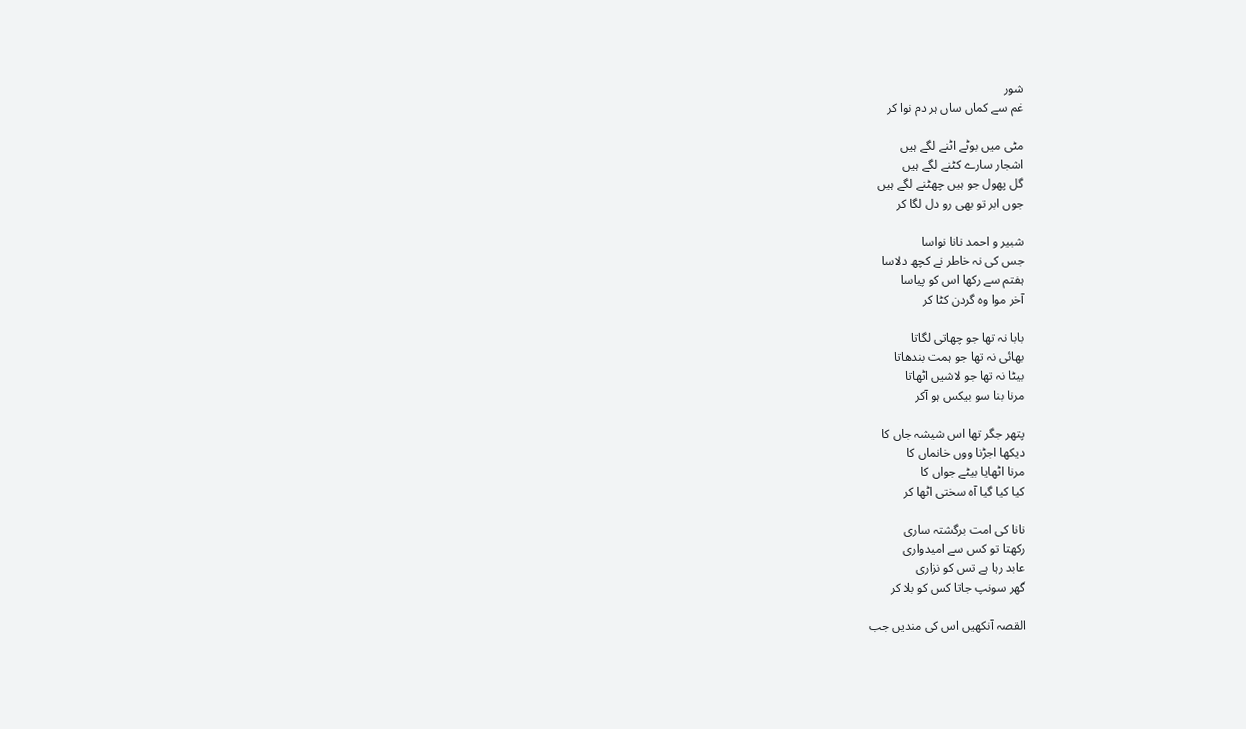شور
غم سے کماں ساں ہر دم نوا کر

مٹی میں بوٹے اٹنے لگے ہیں
اشجار سارے کٹنے لگے ہیں
گل پھول جو ہیں چھٹنے لگے ہیں
جوں ابر تو بھی رو دل لگا کر

شبیر و احمد نانا نواسا
جس کی نہ خاطر نے کچھ دلاسا
ہفتم سے رکھا اس کو پیاسا
آخر موا وہ گردن کٹا کر

بابا نہ تھا جو چھاتی لگاتا
بھائی نہ تھا جو ہمت بندھاتا
بیٹا نہ تھا جو لاشیں اٹھاتا
مرنا بنا سو بیکس ہو آکر

پتھر جگر تھا اس شیشہ جاں کا
دیکھا اجڑنا ووں خانماں کا
مرنا اٹھایا بیٹے جواں کا
کیا کیا گیا آہ سختی اٹھا کر

نانا کی امت برگشتہ ساری
رکھتا تو کس سے امیدواری
عابد رہا ہے تس کو نزاری
گھر سونپ جاتا کس کو بلا کر

القصہ آنکھیں اس کی مندیں جب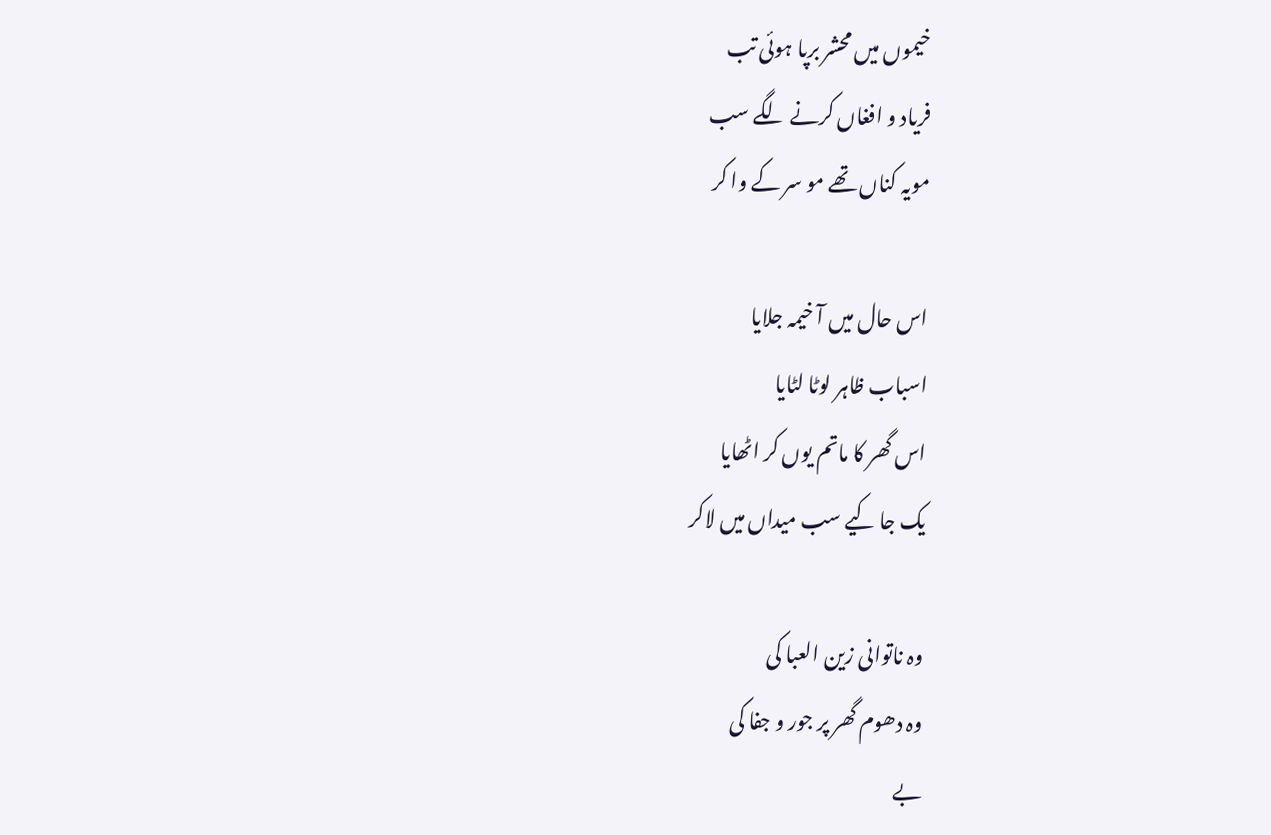خیموں میں محشر برپا ہوئی تب
فریاد و افغاں کرنے لگے سب
مویہ کناں تھے مو سر کے وا کر

اس حال میں آ خیمہ جلایا
اسباب ظاہر لوٹا لٹایا
اس گھر کا ماتم یوں کر اٹھایا
یک جا کیے سب میداں میں لاکر

وہ ناتوانی زین العبا کی
وہ دھوم گھر پر جور و جفا کی
بے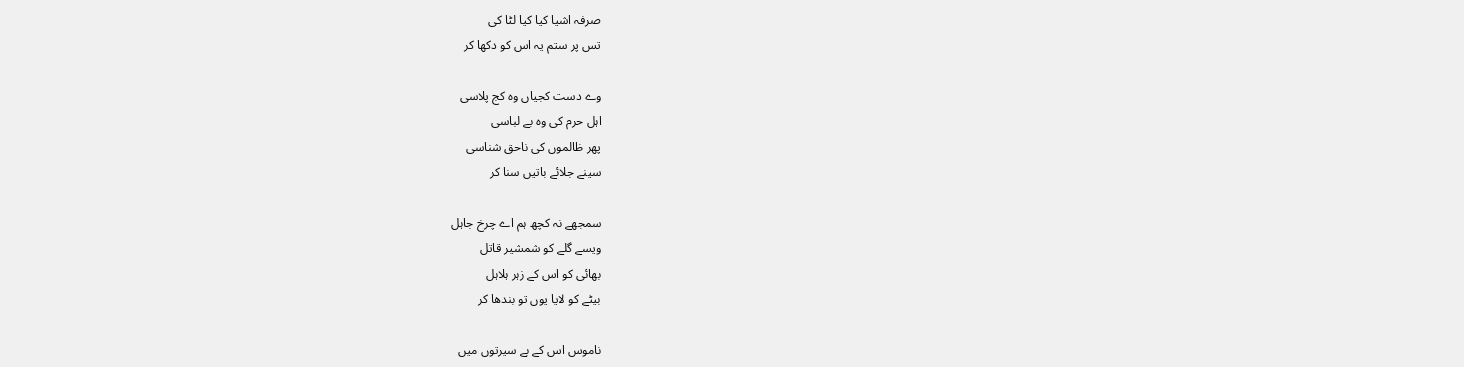صرفہ اشیا کیا کیا لٹا کی
تس پر ستم یہ اس کو دکھا کر

وے دست کجیاں وہ کج پلاسی
اہل حرم کی وہ بے لباسی
پھر ظالموں کی ناحق شناسی
سینے جلائے باتیں سنا کر

سمجھے نہ کچھ ہم اے چرخ جاہل
ویسے گلے کو شمشیر قاتل
بھائی کو اس کے زہر ہلاہل
بیٹے کو لایا یوں تو بندھا کر

ناموس اس کے بے سیرتوں میں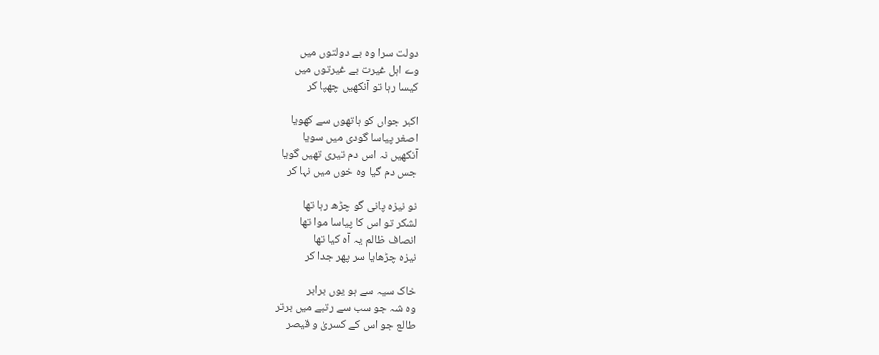دولت سرا وہ بے دولتوں میں
وے اہل غیرت بے غیرتوں میں
کیسا رہا تو آنکھیں چھپا کر

اکبر جواں کو ہاتھوں سے کھویا
اصغر پیاسا گودی میں سویا
آنکھیں نہ اس دم تیری تھیں گویا
جس دم گیا وہ خوں میں نہا کر

نو نیزہ پانی گو چڑھ رہا تھا
لشکر تو اس کا پیاسا موا تھا
انصاف ظالم یہ آہ کیا تھا
نیزہ چڑھایا سر پھر جدا کر

خاک سیہ سے ہو یوں برابر
وہ شہ جو سب سے رتبے میں برتر
طالع جو اس کے کسریٰ و قیصر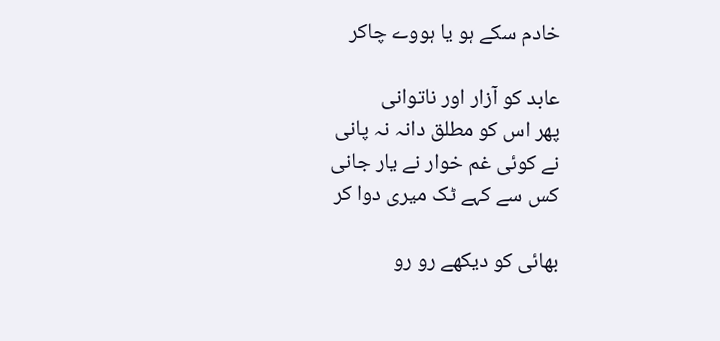خادم سکے ہو یا ہووے چاکر

عابد کو آزار اور ناتوانی
پھر اس کو مطلق دانہ نہ پانی
نے کوئی غم خوار نے یار جانی
کس سے کہے ٹک میری دوا کر

بھائی کو دیکھے رو رو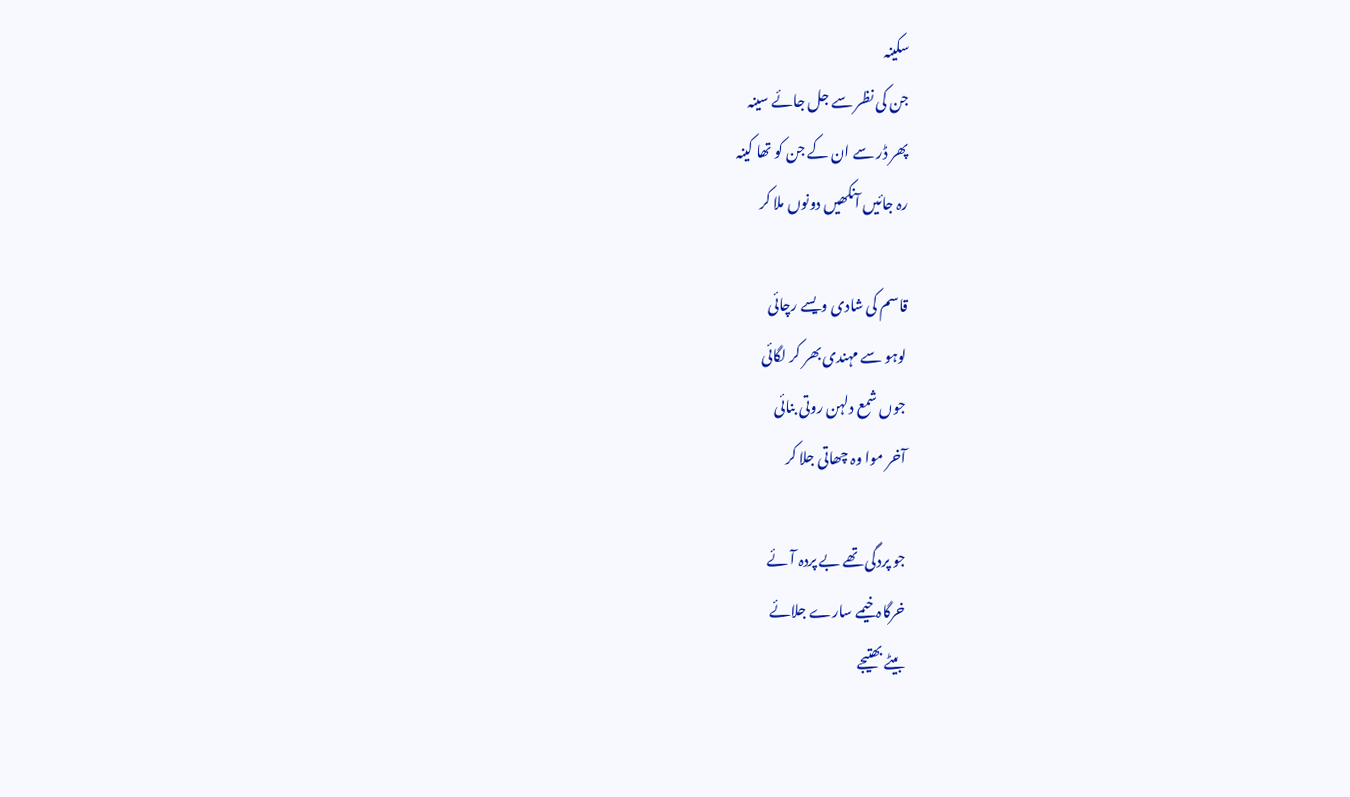سکینہ
جن کی نظر سے جل جائے سینہ
پھر ڈر سے ان کے جن کو تھا کینہ
رہ جائیں آنکھیں دونوں ملا کر

قاسم کی شادی ویسے رچائی
لوہو سے مہندی بھر کر لگائی
جوں شمع دلہن روتی بنائی
آخر موا وہ چھاتی جلا کر

جو پردگی تھے بے پردہ آئے
خرگاہ خیمے سارے جلائے
بیٹے بھتیجے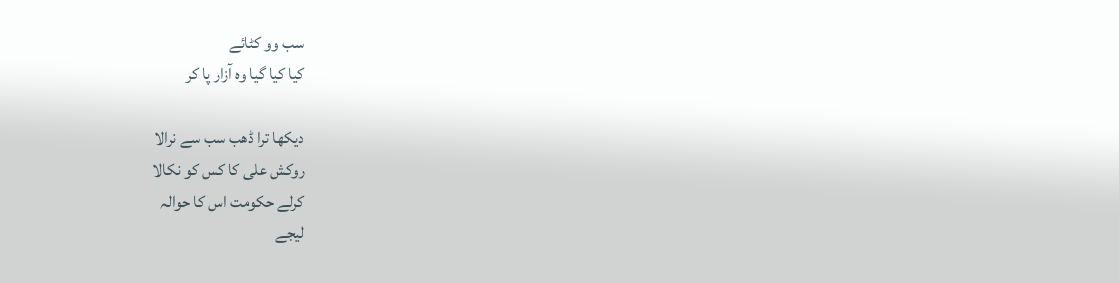سب وو کٹائے
کیا کیا گیا وہ آزار پا کر

دیکھا ترا ڈھب سب سے نرالا
روکش علی کا کس کو نکالا
کرلے حکومت اس کا حوالہ
لیجے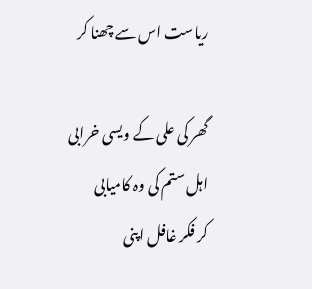ریاست اس سے چھنا کر

گھر کی علی کے ویسی خرابی
اہل ستم کی وہ کامیابی
کر فکر غافل اپنی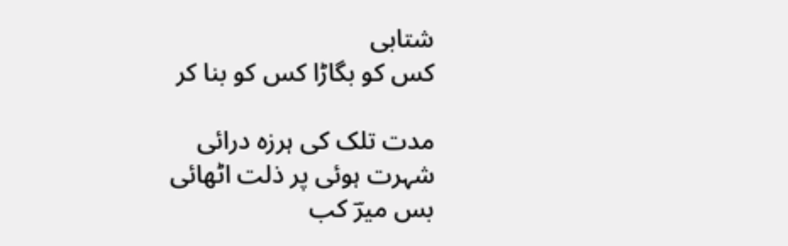شتابی
کس کو بگاڑا کس کو بنا کر

مدت تلک کی ہرزہ درائی
شہرت ہوئی پر ذلت اٹھائی
بس میرؔ کب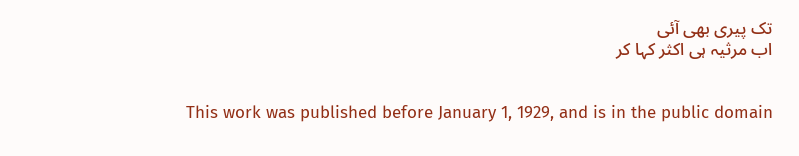تک پیری بھی آئی
اب مرثیہ ہی اکثر کہا کر


This work was published before January 1, 1929, and is in the public domain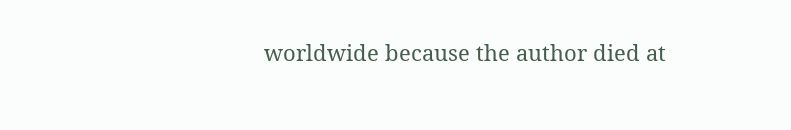worldwide because the author died at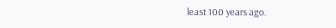least 100 years ago.